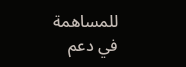للمساهمة في دعم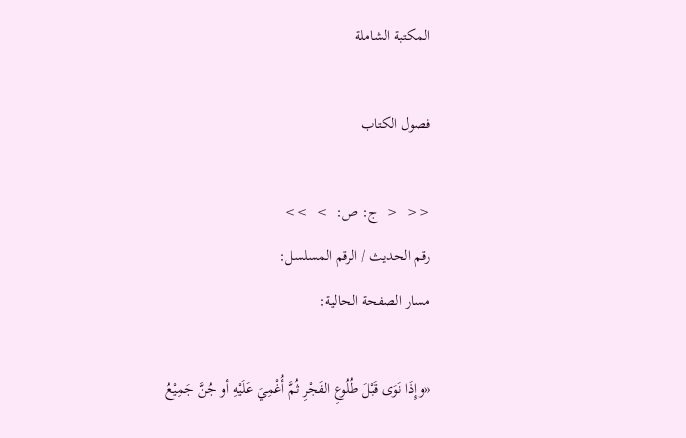المكتبة الشاملة

فصول الكتاب

<<  <  ج: ص:  >  >>
رقم الحديث / الرقم المسلسل:
مسار الصفحة الحالية:

«وإِذَا نَوَى قَبْلَ طُلُوعِ الفَجْرِ ثُمَّ أُغْمِيَ عَلَيْهِ أو جُنَّ جَمِيْعُ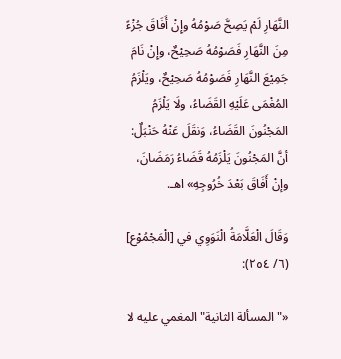النَّهَارِ لَمْ يَصِحَّ صَوْمُهُ وإِنْ أَفَاقَ جُزْءً مِنَ النَّهَارِ فَصَوْمُهُ صَحِيْحٌ، وإِنْ نَامَ جَمِيْعَ النَّهَارِ فَصَوْمُهُ صَحِيْحٌ، ويَلْزَمُ المُغْمَى عَلَيْهِ القَضَاءُ، ولَا يَلْزَمُ المَجْنُونَ القَضَاءُ، وَنقَلَ عَنْهُ حَنْبَلٌ: أنَّ المَجْنُونَ يَلْزَمُهُ قَضَاءُ رَمَضَانَ، وإنْ أَفَاقَ بَعْدَ خُرُوجِهِ» اهـ.

وَقَالَ الْعَلَّامَةُ الْنَوَوِي في [الْمَجْمُوْع] (٦/ ٢٥٤):

«"المسألة الثانية" المغمي عليه لا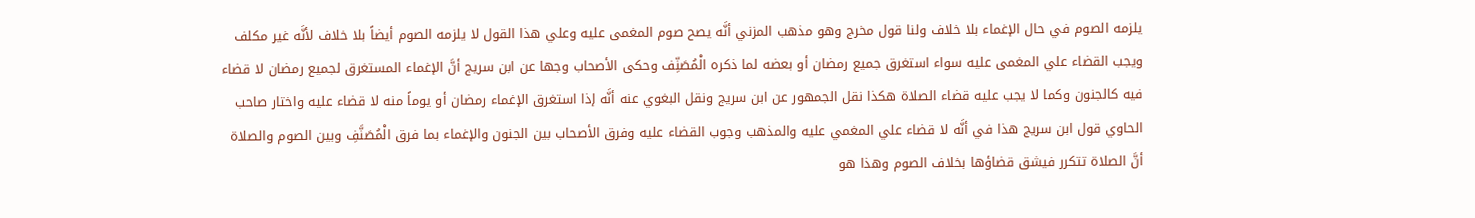يلزمه الصوم في حال الإغماء بلا خلاف ولنا قول مخرج وهو مذهب المزني أنَّه يصح صوم المغمى عليه وعلي هذا القول لا يلزمه الصوم أيضاً بلا خلاف لأنَّه غير مكلف ويجب القضاء علي المغمى عليه سواء استغرق جميع رمضان أو بعضه لما ذكره الْمُصَنِّف وحكى الأصحاب وجها عن ابن سريج أنَّ الإغماء المستغرق لجميع رمضان لا قضاء فيه كالجنون وكما لا يجب عليه قضاء الصلاة هكذا نقل الجمهور عن ابن سريج ونقل البغوي عنه أنَّه إذا استغرق الإغماء رمضان أو يوماً منه لا قضاء عليه واختار صاحب الحاوي قول ابن سريج هذا في أنَّه لا قضاء علي المغمي عليه والمذهب وجوب القضاء عليه وفرق الأصحاب بين الجنون والإغماء بما فرق الْمُصَنَّفِ وبين الصوم والصلاة أنَّ الصلاة تتكرر فيشق قضاؤها بخلاف الصوم وهذا هو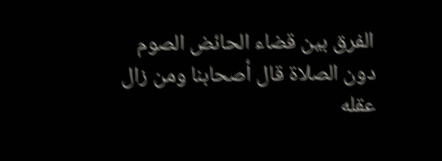الفرق بين قضاء الحائض الصوم دون الصلاة قال أصحابنا ومن زال عقله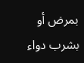بمرض أو بشرب دواء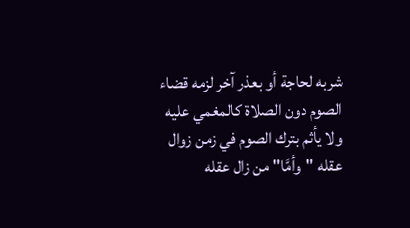شربه لحاجة أو بعذر آخر لزمه قضاء الصوم دون الصلاة كالمغمي عليه ولا يأثم بترك الصوم في زمن زوال عقله "وأمَّا" من زال عقله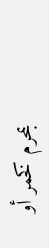بمحرم كخمر أو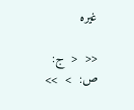غيره

<<  <  ج: ص:  >  >>